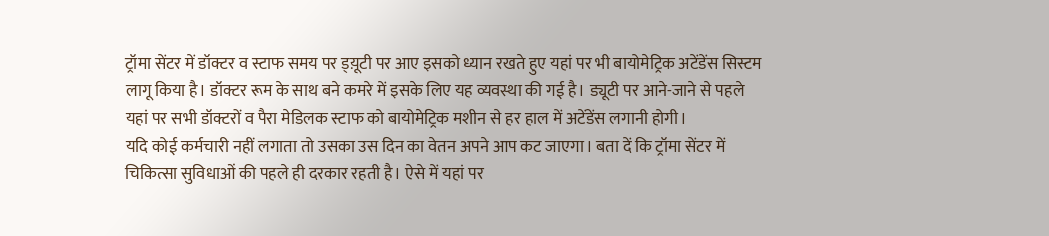ट्रॉमा सेंटर में डॉक्टर व स्टाफ समय पर ड्य़ूटी पर आए इसको ध्यान रखते हुए यहां पर भी बायोमेट्रिक अटेंडेंस सिस्टम लागू किया है। डॉक्टर रूम के साथ बने कमरे में इसके लिए यह व्यवस्था की गई है। ड्यूटी पर आने-जाने से पहले यहां पर सभी डॉक्टरों व पैरा मेडिलक स्टाफ को बायोमेट्रिक मशीन से हर हाल में अटेंडेंस लगानी होगी।
यदि कोई कर्मचारी नहीं लगाता तो उसका उस दिन का वेतन अपने आप कट जाएगा। बता दें कि ट्रॉमा सेंटर में चिकित्सा सुविधाओं की पहले ही दरकार रहती है। ऐसे में यहां पर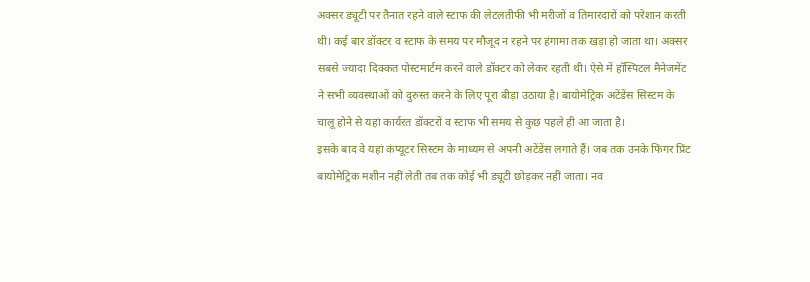अक्सर ड्यूटी पर तैनात रहने वाले स्टाफ की लेटलतीफी भी मरीजों व तिमारदारों को परेशान करती थी। कई बार डॉक्टर व स्टाफ के समय पर मौजूद न रहने पर हंगामा तक खड़ा हो जाता था। अक्सर सबसे ज्यादा दिक्कत पोस्टमार्टम करने वाले डॉक्टर को लेकर रहती थी। ऐसे में हॉस्पिटल मैनेजमेंट ने सभी व्यवस्थाओं को दुरुस्त करने के लिए पूरा बीड़ा उठाया है। बायोमेट्रिक अटेंडेंस सिस्टम के चालू होने से यहां कार्यरत डॉक्टरों व स्टाफ भी समय से कुछ पहले ही आ जाता है।
इसके बाद वे यहां कंप्यूटर सिस्टम के माध्यम से अपनी अटेंडेंस लगाते हैं। जब तक उनके फिंगर प्रिंट बायोमेट्रिक मशीन नहीं लेती तब तक कोई भी ड्यूटी छोड़कर नहीं जाता। नव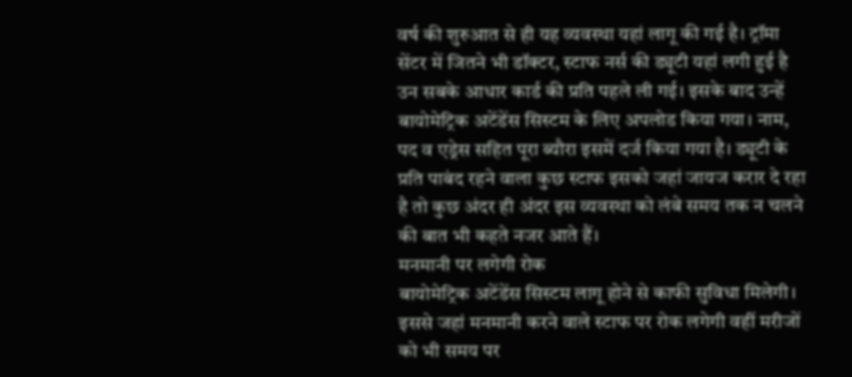वर्ष की शुरुआत से ही यह व्यवस्था यहां लागू की गई है। ट्रॉमा सेंटर में जितने भी डॉक्टर, स्टाफ नर्स की ड्यूटी यहां लगी हुई है उन सबके आधार कार्ड की प्रति पहले ली गई। इसके बाद उन्हें बायोमेट्रिक अटेंडेंस सिस्टम के लिए अपलोड किया गया। नाम, पद व एड्रेस सहित पूरा ब्यौरा इसमें दर्ज किया गया है। ड्यूटी के प्रति पाबंद रहने वाला कुछ स्टाफ इसको जहां जायज करार दे रहा है तो कुछ अंदर ही अंदर इस व्यवस्था को लंबे समय तक न चलने की बात भी कहते नजर आते हैं।
मनमानी पर लगेगी रोक
बायोमेट्रिक अटेंडेंस सिस्टम लागू होने से काफी सुविधा मिलेगी। इससे जहां मनमानी करने वाले स्टाफ पर रोक लगेगी वहीं मरीजों को भी समय पर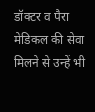डॉक्टर व पैरा मेडिकल की सेवा मिलने से उन्हें भी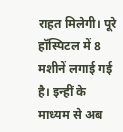राहत मिलेगी। पूरे हॉस्पिटल में 8 मशीनें लगाई गई है। इन्हीं के माध्यम से अब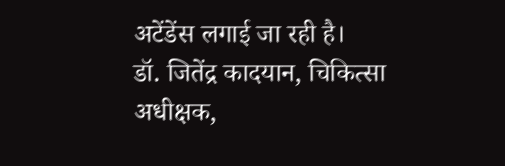अटेंडेंस लगाई जा रही है।
डॉ. जितेंद्र कादयान, चिकित्सा अधीक्षक,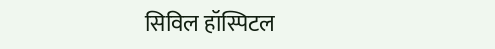सिविल हॉस्पिटल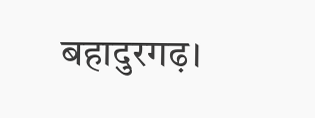बहादुरगढ़।